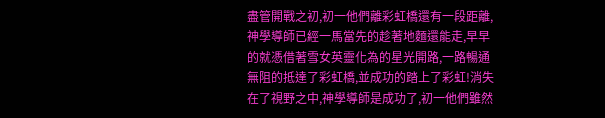盡管開戰之初,初一他們離彩虹橋還有一段距離,神學導師已經一馬當先的趁著地麵還能走,早早的就憑借著雪女英靈化為的星光開路,一路暢通無阻的抵達了彩虹橋,並成功的踏上了彩虹!消失在了視野之中,神學導師是成功了,初一他們雖然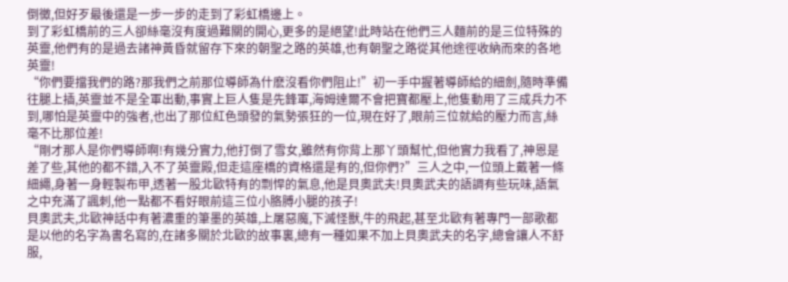倒黴,但好歹最後還是一步一步的走到了彩虹橋邊上。
到了彩虹橋前的三人卻絲毫沒有度過難關的開心,更多的是絕望!此時站在他們三人麵前的是三位特殊的英靈,他們有的是過去諸神黃昏就留存下來的朝聖之路的英雄,也有朝聖之路從其他途徑收納而來的各地英靈!
“你們要擋我們的路?那我們之前那位導師為什麽沒看你們阻止!”初一手中握著導師給的細劍,隨時準備往腿上插,英靈並不是全軍出動,事實上巨人隻是先鋒軍,海姆達爾不會把寶都壓上,他隻動用了三成兵力不到,哪怕是英靈中的強者,也出了那位紅色頭發的氣勢張狂的一位,現在好了,眼前三位就給的壓力而言,絲毫不比那位差!
“剛才那人是你們導師啊!有幾分實力,他打倒了雪女,雖然有你背上那丫頭幫忙,但他實力我看了,神恩是差了些,其他的都不錯,入不了英靈殿,但走這座橋的資格還是有的,但你們?”三人之中,一位頭上戴著一條細繩,身著一身輕製布甲,透著一股北歐特有的剽悍的氣息,他是貝奧武夫!貝奧武夫的語調有些玩味,語氣之中充滿了諷刺,他一點都不看好眼前這三位小胳膊小腿的孩子!
貝奧武夫,北歐神話中有著濃重的筆墨的英雄,上屠惡魔,下滅怪獸,牛的飛起,甚至北歐有著專門一部歌都是以他的名字為書名寫的,在諸多關於北歐的故事裏,總有一種如果不加上貝奧武夫的名字,總會讓人不舒服,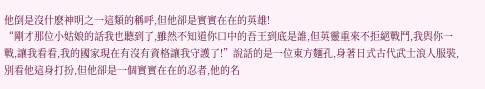他倒是沒什麽神明之一這類的稱呼,但他卻是實實在在的英雄!
“剛才那位小姑娘的話我也聽到了,雖然不知道你口中的吾王到底是誰,但英靈重來不拒絕戰鬥,我與你一戰,讓我看看,我的國家現在有沒有資格讓我守護了!”說話的是一位東方麵孔,身著日式古代武士浪人服裝,別看他這身打扮,但他卻是一個實實在在的忍者,他的名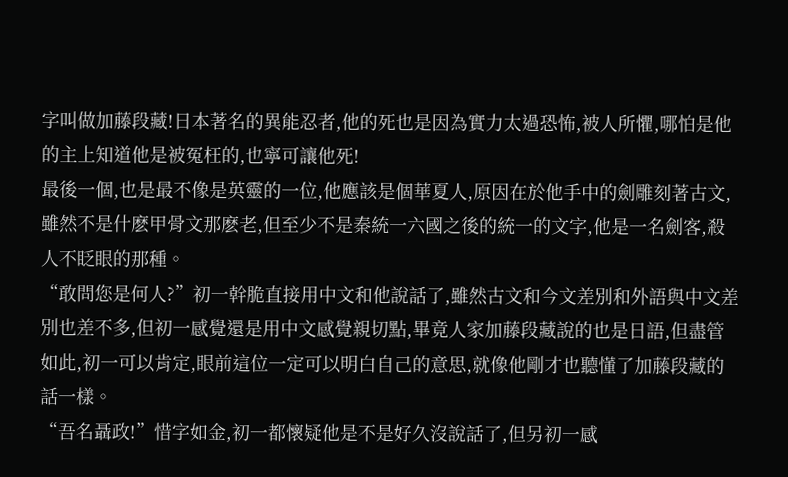字叫做加藤段藏!日本著名的異能忍者,他的死也是因為實力太過恐怖,被人所懼,哪怕是他的主上知道他是被冤枉的,也寧可讓他死!
最後一個,也是最不像是英靈的一位,他應該是個華夏人,原因在於他手中的劍雕刻著古文,雖然不是什麽甲骨文那麽老,但至少不是秦統一六國之後的統一的文字,他是一名劍客,殺人不眨眼的那種。
“敢問您是何人?”初一幹脆直接用中文和他說話了,雖然古文和今文差別和外語與中文差別也差不多,但初一感覺還是用中文感覺親切點,畢竟人家加藤段藏說的也是日語,但盡管如此,初一可以肯定,眼前這位一定可以明白自己的意思,就像他剛才也聽懂了加藤段藏的話一樣。
“吾名聶政!”惜字如金,初一都懷疑他是不是好久沒說話了,但另初一感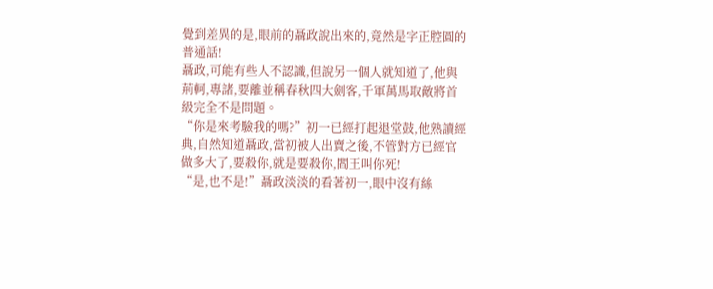覺到差異的是,眼前的聶政說出來的,竟然是字正腔圓的普通話!
聶政,可能有些人不認識,但說另一個人就知道了,他與荊軻,專諸,要離並稱春秋四大劍客,千軍萬馬取敵將首級完全不是問題。
“你是來考驗我的嗎?”初一已經打起退堂鼓,他熟讀經典,自然知道聶政,當初被人出賣之後,不管對方已經官做多大了,要殺你,就是要殺你,閻王叫你死!
“是,也不是!”聶政淡淡的看著初一,眼中沒有絲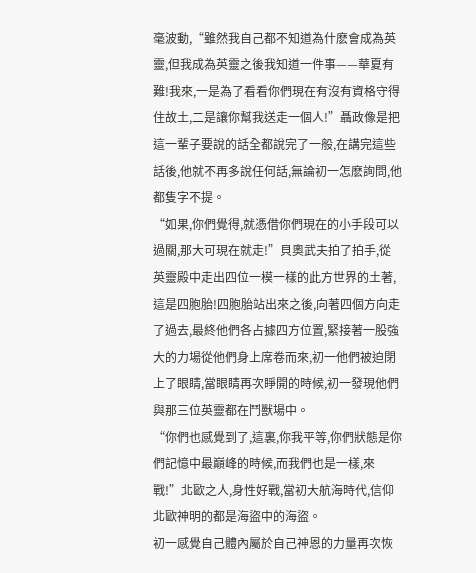毫波動,“雖然我自己都不知道為什麽會成為英靈,但我成為英靈之後我知道一件事——華夏有難!我來,一是為了看看你們現在有沒有資格守得住故土,二是讓你幫我送走一個人!”聶政像是把這一輩子要說的話全都說完了一般,在講完這些話後,他就不再多說任何話,無論初一怎麽詢問,他都隻字不提。
“如果,你們覺得,就憑借你們現在的小手段可以過關,那大可現在就走!”貝奧武夫拍了拍手,從英靈殿中走出四位一模一樣的此方世界的土著,這是四胞胎!四胞胎站出來之後,向著四個方向走了過去,最終他們各占據四方位置,緊接著一股強大的力場從他們身上席卷而來,初一他們被迫閉上了眼睛,當眼睛再次睜開的時候,初一發現他們與那三位英靈都在鬥獸場中。
“你們也感覺到了,這裏,你我平等,你們狀態是你們記憶中最巔峰的時候,而我們也是一樣,來戰!”北歐之人,身性好戰,當初大航海時代,信仰北歐神明的都是海盜中的海盜。
初一感覺自己體內屬於自己神恩的力量再次恢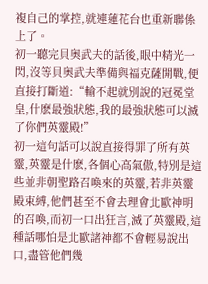複自己的掌控,就連蓮花台也重新聯係上了。
初一聽完貝奧武夫的話後,眼中精光一閃,沒等貝奧武夫準備與福克薩開戰,便直接打斷道:“輸不起就別說的冠冕堂皇,什麽最強狀態,我的最強狀態可以滅了你們英靈殿!”
初一這句話可以說直接得罪了所有英靈,英靈是什麽,各個心高氣傲,特別是這些並非朝聖路召喚來的英靈,若非英靈殿束縛,他們甚至不會去理會北歐神明的召喚,而初一口出狂言,滅了英靈殿,這種話哪怕是北歐諸神都不會輕易說出口,盡管他們幾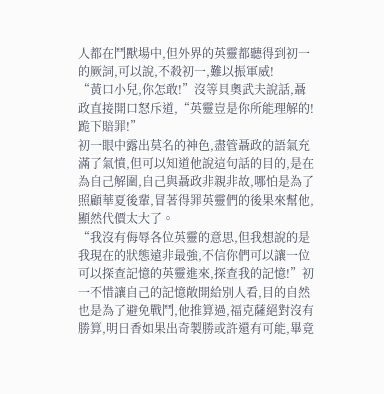人都在鬥獸場中,但外界的英靈都聽得到初一的厥詞,可以說,不殺初一,難以振軍威!
“黃口小兒,你怎敢!”沒等貝奧武夫說話,聶政直接開口怒斥道,“英靈豈是你所能理解的!跪下賠罪!”
初一眼中露出莫名的神色,盡管聶政的語氣充滿了氣憤,但可以知道他說這句話的目的,是在為自己解圍,自己與聶政非親非故,哪怕是為了照顧華夏後輩,冒著得罪英靈們的後果來幫他,顯然代價太大了。
“我沒有侮辱各位英靈的意思,但我想說的是我現在的狀態遠非最強,不信你們可以讓一位可以探查記憶的英靈進來,探查我的記憶!”初一不惜讓自己的記憶敞開給別人看,目的自然也是為了避免戰鬥,他推算過,福克薩絕對沒有勝算,明日香如果出奇製勝或許還有可能,畢竟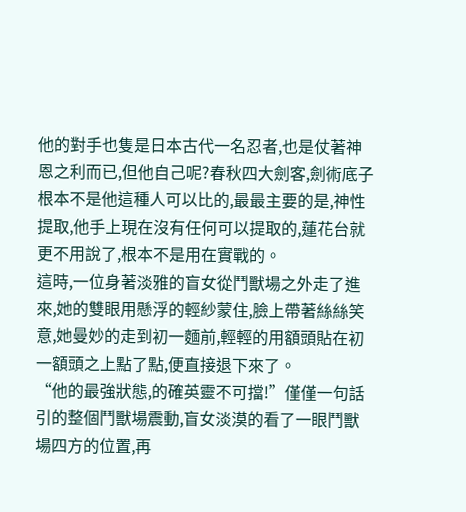他的對手也隻是日本古代一名忍者,也是仗著神恩之利而已,但他自己呢?春秋四大劍客,劍術底子根本不是他這種人可以比的,最最主要的是,神性提取,他手上現在沒有任何可以提取的,蓮花台就更不用說了,根本不是用在實戰的。
這時,一位身著淡雅的盲女從鬥獸場之外走了進來,她的雙眼用懸浮的輕紗蒙住,臉上帶著絲絲笑意,她曼妙的走到初一麵前,輕輕的用額頭貼在初一額頭之上點了點,便直接退下來了。
“他的最強狀態,的確英靈不可擋!”僅僅一句話引的整個鬥獸場震動,盲女淡漠的看了一眼鬥獸場四方的位置,再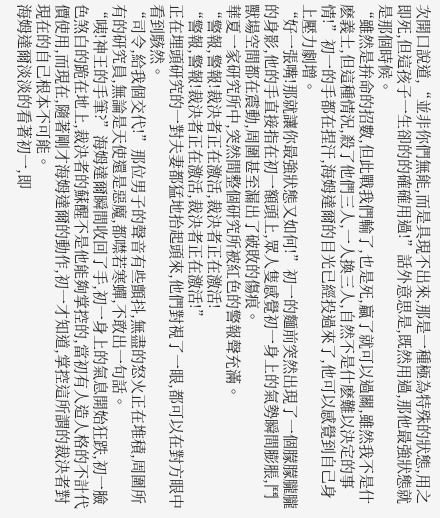次開口說道,“並非你們無能,而是具現不出來,那是一種極為特殊的狀態,用之即死,但這孩子一生卻的的確確用過!”話外意思是,既然用過,那他最強狀態就是那個時候。
“雖然是拚命的招數,但此戰我們輸了,也是死,贏了就可以過關,雖然我不是什麽義士,但這種情況,殺了他們三人,一人換三人,自然不是什麽難以決定的事情!”初一的手都在捏汗,海姆達爾的目光已經投過來了,他可以感覺到自己身上壓力劇增。
“好一張嘴!那就讓你最強狀態又如何!”初一的麵前突然出現了一個朦朦朧朧的身影,他的手直接指在初一額頭上,眾人隻感覺初一身上的氣勢瞬間膨脹,鬥獸場空間都在震動,周圍甚至漏出了破敗的傷痕。
華夏一家研究所中,突然間整個研究所被紅色的警報聲充滿。
“警報,警報!裁決者正在激活,裁決者正在激活!
“警報,警報!裁決者正在激活,裁決者正在激活!”
正在埋頭研究的一對夫妻都猛地抬起頭來,他們對視了一眼,都可以在對方眼中看到駭然。
“司令,給我個交代!”那位男子的聲音有些顫抖,無盡的怒火正在堆積,周圍所有的研究員,無論是天使還是惡魔,都噤若寒蟬,不敢出一句話。
“咦!神王的手筆?”海姆達爾瞬間收回了手,初一身上的氣息開始狂跌,初一臉色煞白的跪在地上,裁決者的蘇醒不是他能夠掌控的,當初有人造人格的不計代價使用,而現在,隨著剛才海姆達爾的動作,初一才知道,掌控這所謂的裁決者對現在的自己根本不可能。
海姆達爾淡淡的看著初一,即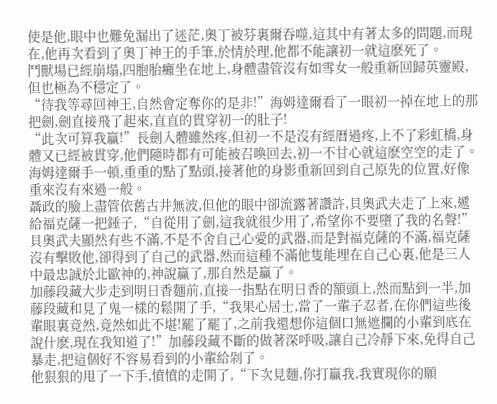使是他,眼中也難免漏出了迷茫,奧丁被芬裏爾吞噬,這其中有著太多的問題,而現在,他再次看到了奧丁神王的手筆,於情於理,他都不能讓初一就這麽死了。
鬥獸場已經崩塌,四胞胎癱坐在地上,身體盡管沒有如雪女一般重新回歸英靈殿,但也極為不穩定了。
“待我等尋回神王,自然會定奪你的是非!”海姆達爾看了一眼初一掉在地上的那把劍,劍直接飛了起來,直直的貫穿初一的肚子!
“此次可算我贏!”長劍入體雖然疼,但初一不是沒有經曆過疼,上不了彩虹橋,身體又已經被貫穿,他們隨時都有可能被召喚回去,初一不甘心就這麽空空的走了。
海姆達爾手一頓,重重的點了點頭,接著他的身影重新回到自己原先的位置,好像重來沒有來過一般。
聶政的臉上盡管依舊古井無波,但他的眼中卻流露著讚許,貝奧武夫走了上來,遞給福克薩一把錘子,“自從用了劍,這我就很少用了,希望你不要墮了我的名聲!”貝奧武夫顯然有些不滿,不是不舍自己心愛的武器,而是對福克薩的不滿,福克薩沒有擊敗他,卻得到了自己的武器,然而這種不滿他隻能埋在自己心裏,他是三人中最忠誠於北歐神的,神說贏了,那自然是贏了。
加藤段藏大步走到明日香麵前,直接一指點在明日香的額頭上,然而點到一半,加藤段藏和見了鬼一樣的鬆開了手,“我果心居士,當了一輩子忍者,在你們這些後輩眼裏竟然,竟然如此不堪!罷了罷了,之前我還想你這個口無遮攔的小輩到底在說什麽,現在我知道了!”加藤段藏不斷的做著深呼吸,讓自己冷靜下來,免得自己暴走,把這個好不容易看到的小輩給剁了。
他狠狠的甩了一下手,憤憤的走開了,“下次見麵,你打贏我,我實現你的願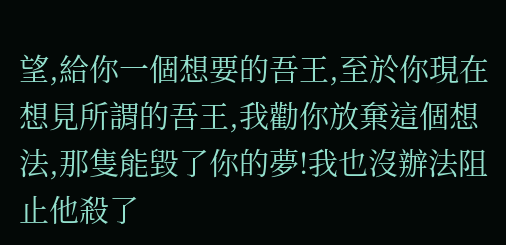望,給你一個想要的吾王,至於你現在想見所謂的吾王,我勸你放棄這個想法,那隻能毀了你的夢!我也沒辦法阻止他殺了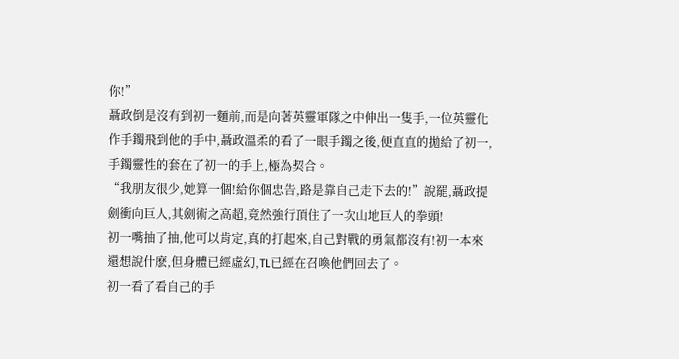你!”
聶政倒是沒有到初一麵前,而是向著英靈軍隊之中伸出一隻手,一位英靈化作手鐲飛到他的手中,聶政溫柔的看了一眼手鐲之後,便直直的拋給了初一,手鐲靈性的套在了初一的手上,極為契合。
“我朋友很少,她算一個!給你個忠告,路是靠自己走下去的!”說罷,聶政提劍衝向巨人,其劍術之高超,竟然強行頂住了一次山地巨人的拳頭!
初一嘴抽了抽,他可以肯定,真的打起來,自己對戰的勇氣都沒有!初一本來還想說什麽,但身體已經虛幻,TL已經在召喚他們回去了。
初一看了看自己的手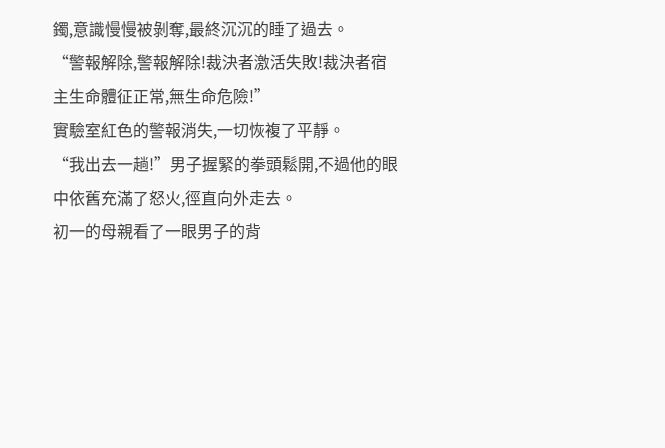鐲,意識慢慢被剝奪,最終沉沉的睡了過去。
“警報解除,警報解除!裁決者激活失敗!裁決者宿主生命體征正常,無生命危險!”
實驗室紅色的警報消失,一切恢複了平靜。
“我出去一趟!”男子握緊的拳頭鬆開,不過他的眼中依舊充滿了怒火,徑直向外走去。
初一的母親看了一眼男子的背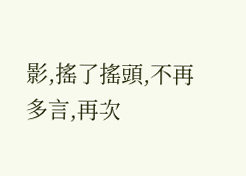影,搖了搖頭,不再多言,再次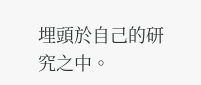埋頭於自己的研究之中。